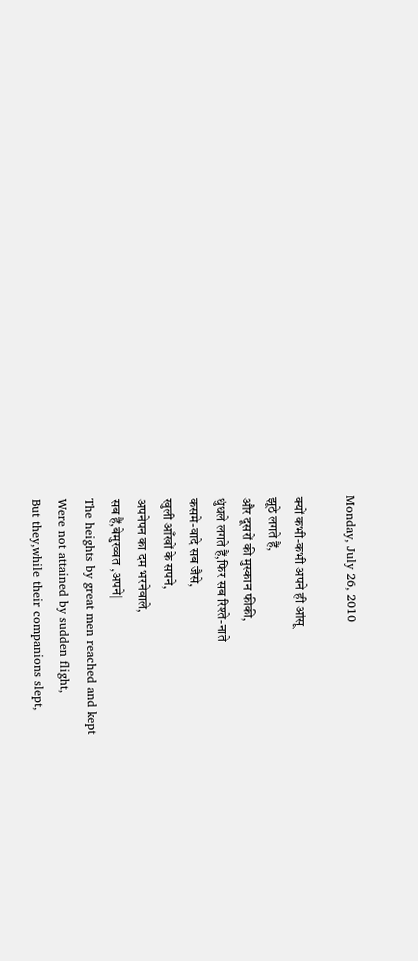Monday, July 26, 2010

क्यों कभी-कभी अपने ही आंसू
झूठे लगते हैं,
और दूसरों की मुस्कान फीकी,
धुंधले लगते हैं,फिर सब रिश्ते-नाते
कसमे-वादे सब जैसे,
खुली आँखों के सपने,
अपनेपन का दम भरनेवाले,
सब हैं,बेमुरव्वत ,अपने|
The heights by great men reached and kept
Were not attained by sudden flight,
But they,while their companions slept,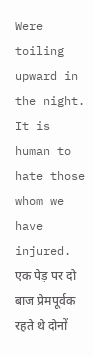Were toiling upward in the night.
It is human to hate those whom we have injured.
एक पेड़ पर दो बाज प्रेमपूर्वक
रहते थे दोनों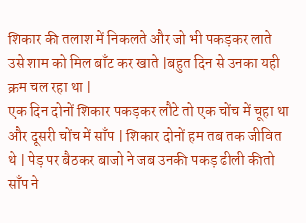शिकार की तलाश में निकलते और जो भी पकड़कर लाते उसे शाम को मिल बाँट कर खाते |बहुत दिन से उनका यही  क्रम चल रहा था |
एक दिन दोनों शिकार पकड़कर लौटे तो एक चोंच में चूहा था और दूसरी चोंच में साँप | शिकार दोनों हम तब तक जीवित थे | पेड़ पर बैठकर बाजो ने जब उनकी पकड़ ढीली कीतो साँप ने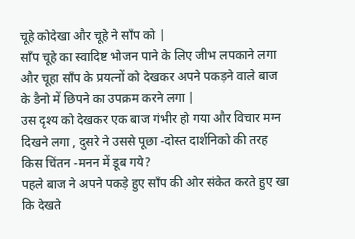चूहे कोदेखा और चूहे ने साँप को |
साँप चूहे का स्वादिष्ट भोजन पाने के लिए जीभ लपकाने लगा और चूहा साँप के प्रयत्नों को देखकर अपने पकड़ने वाले बाज के डैनो में छिपने का उपक्रम करने लगा |
उस दृश्य को देखकर एक बाज गंभीर हो गया और विचार मग्न दिखने लगा , दुसरे ने उससे पूछा -दोस्त दार्शनिको की तरह किस चिंतन -मनन में डूब गये?
पहले बाज ने अपने पकड़े हुए साँप की ओर संकेत करते हुए खा कि देखते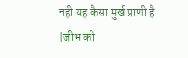नही यह कैसा मुर्ख प्राणी है |जीभ को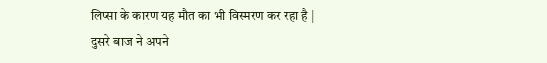लिप्सा के कारण यह मौत का भी विस्मरण कर रहा है |
दुसरे बाज ने अपने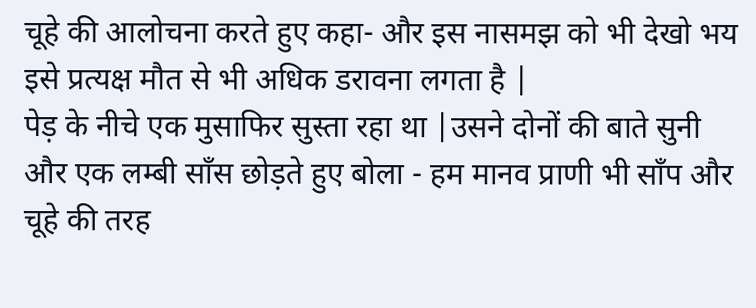चूहे की आलोचना करते हुए कहा- और इस नासमझ को भी देखो भय  इसे प्रत्यक्ष मौत से भी अधिक डरावना लगता है |
पेड़ के नीचे एक मुसाफिर सुस्ता रहा था |उसने दोनों की बाते सुनी और एक लम्बी साँस छोड़ते हुए बोला - हम मानव प्राणी भी साँप और चूहे की तरह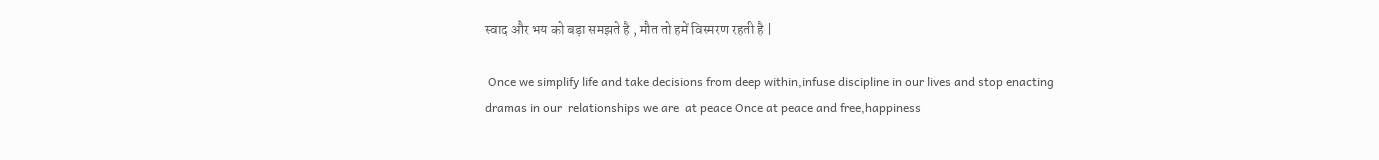स्वाद और भय को बड़ा समझते है , मौत तो हमें विस्मरण रहती है |

 Once we simplify life and take decisions from deep within,infuse discipline in our lives and stop enacting dramas in our  relationships we are  at peace Once at peace and free,happiness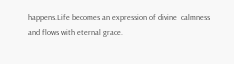happens.Life becomes an expression of divine  calmness and flows with eternal grace.